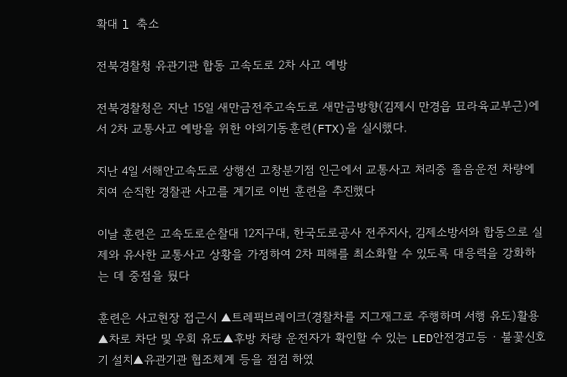확대 l 축소

전북경찰청 유관기관 합동 고속도로 2차 사고 예방

전북경찰청은 지난 15일 새만금전주고속도로 새만금방향(김제시 만경읍 묘라육교부근)에서 2차 교통사고 예방을 위한 야외기동훈련(FTX)을 실시했다.

지난 4일 서해안고속도로 상행선 고창분기점 인근에서 교통사고 처리중 졸음운전 차량에 치여 순직한 경찰관 사고를 계기로 이번 훈련을 추진했다

이날 훈련은 고속도로순찰대 12지구대, 한국도로공사 전주지사, 김제소방서와 합동으로 실제와 유사한 교통사고 상황을 가정하여 2차 피해를 최소화할 수 있도록 대응력을 강화하는 데 중점을 뒀다

훈련은 사고현장 접근시 ▲트레픽브레이크(경찰차를 지그재그로 주행하며 서행 유도)활용▲차로 차단 및 우회 유도▲후방 차량 운전자가 확인할 수 있는 LED안전경고등 · 불꽃신호기 설치▲유관기관 협조체계 등을 점검 하였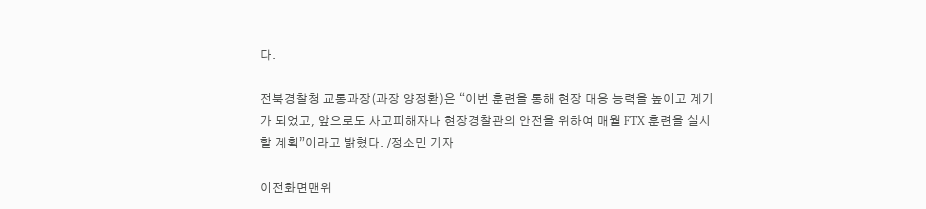다.

전북경찰청 교통과장(과장 양정환)은 “이번 훈련을 통해 현장 대응 능력을 높이고 계기가 되었고, 앞으로도 사고피해자나 현장경찰관의 안전을 위하여 매월 FTX 훈련을 실시할 계획”이라고 밝혔다. /정소민 기자

이전화면맨위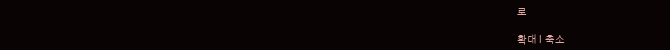로

확대 l 축소